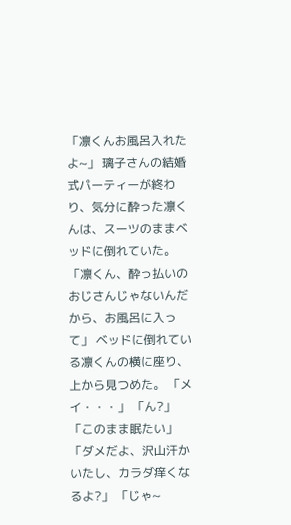「凛くんお風呂入れたよ~」 璃子さんの結婚式パーティーが終わり、気分に酔った凛くんは、スーツのままベッドに倒れていた。 「凛くん、酔っ払いのおじさんじゃないんだから、お風呂に入って」 ベッドに倒れている凛くんの横に座り、上から見つめた。 「メイ・・・」 「ん?」 「このまま眠たい」 「ダメだよ、沢山汗かいたし、カラダ痒くなるよ?」 「じゃ~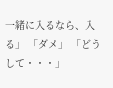一緒に入るなら、入る」 「ダメ」 「どうして・・・」